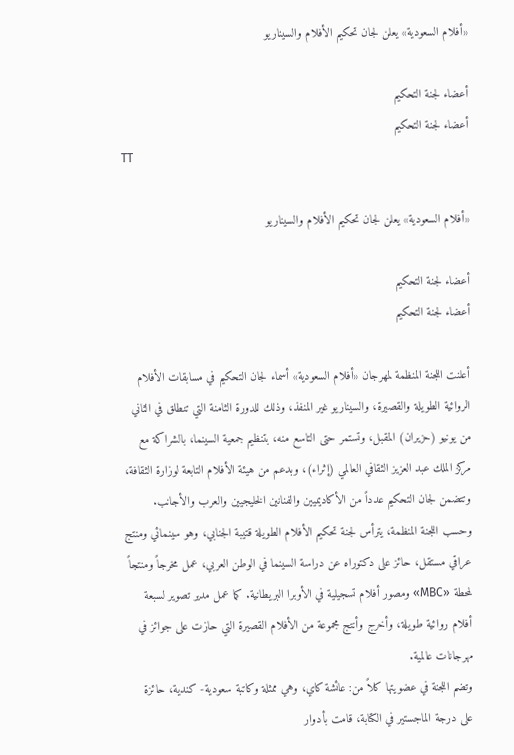«أفلام السعودية» يعلن لجان تحكيم الأفلام والسيناريو

أعضاء لجنة التحكيم
أعضاء لجنة التحكيم
TT

«أفلام السعودية» يعلن لجان تحكيم الأفلام والسيناريو

أعضاء لجنة التحكيم
أعضاء لجنة التحكيم

أعلنت اللجنة المنظمة لمهرجان «أفلام السعودية» أسماء لجان التحكيم في مسابقات الأفلام الروائية الطويلة والقصيرة، والسيناريو غير المنفذ، وذلك للدورة الثامنة التي تنطلق في الثاني من يونيو (حزيران) المقبل، وتستمر حتى التاسع منه، بتنظيم جمعية السينما، بالشراكة مع مركز الملك عبد العزيز الثقافي العالمي (إثراء)، وبدعم من هيئة الأفلام التابعة لوزارة الثقافة، وتتضمن لجان التحكيم عدداً من الأكاديميين والفنانين الخليجيين والعرب والأجانب.
وحسب اللجنة المنظمة، يترأس لجنة تحكيم الأفلام الطويلة قتيبة الجنابي، وهو سينمائي ومنتج عراقي مستقل، حائز على دكتوراه عن دراسة السينما في الوطن العربي، عمل مخرجاً ومنتجاً لمحطة «MBC» ومصور أفلام تسجيلية في الأوبرا البريطانية. كما عمل مدير تصوير لسبعة أفلام روائية طويلة، وأخرج وأنتج مجموعة من الأفلام القصيرة التي حازت على جوائز في مهرجانات عالمية.
وتضم اللجنة في عضويتها كلاً من: عائشة كاي، وهي ممثلة وكاتبة سعودية- كندية، حائزة على درجة الماجستير في الكتابة، قامت بأدوار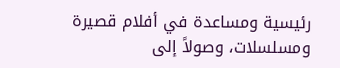رئيسية ومساعدة في أفلام قصيرة ومسلسلات، وصولاً إلى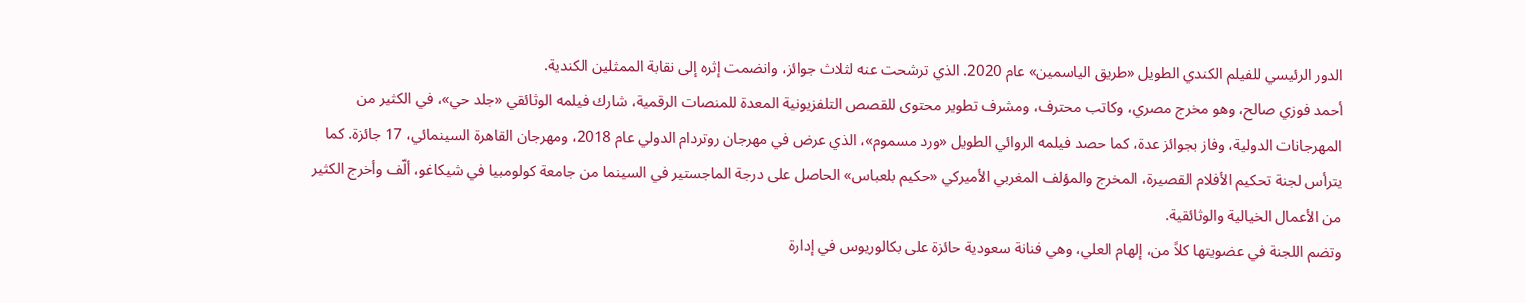الدور الرئيسي للفيلم الكندي الطويل «طريق الياسمين» عام 2020. الذي ترشحت عنه لثلاث جوائز، وانضمت إثره إلى نقابة الممثلين الكندية.
أحمد فوزي صالح، وهو مخرج مصري، وكاتب محترف، ومشرف تطوير محتوى للقصص التلفزيونية المعدة للمنصات الرقمية، شارك فيلمه الوثائقي «جلد حي»، في الكثير من المهرجانات الدولية، وفاز بجوائز عدة، كما حصد فيلمه الروائي الطويل «ورد مسموم»، الذي عرض في مهرجان روتردام الدولي عام 2018، ومهرجان القاهرة السينمائي، 17 جائزة. كما يترأس لجنة تحكيم الأفلام القصيرة، المخرج والمؤلف المغربي الأميركي «حكيم بلعباس» الحاصل على درجة الماجستير في السينما من جامعة كولومبيا في شيكاغو، ألّف وأخرج الكثير من الأعمال الخيالية والوثائقية.
وتضم اللجنة في عضويتها كلاً من، إلهام العلي، وهي فنانة سعودية حائزة على بكالوريوس في إدارة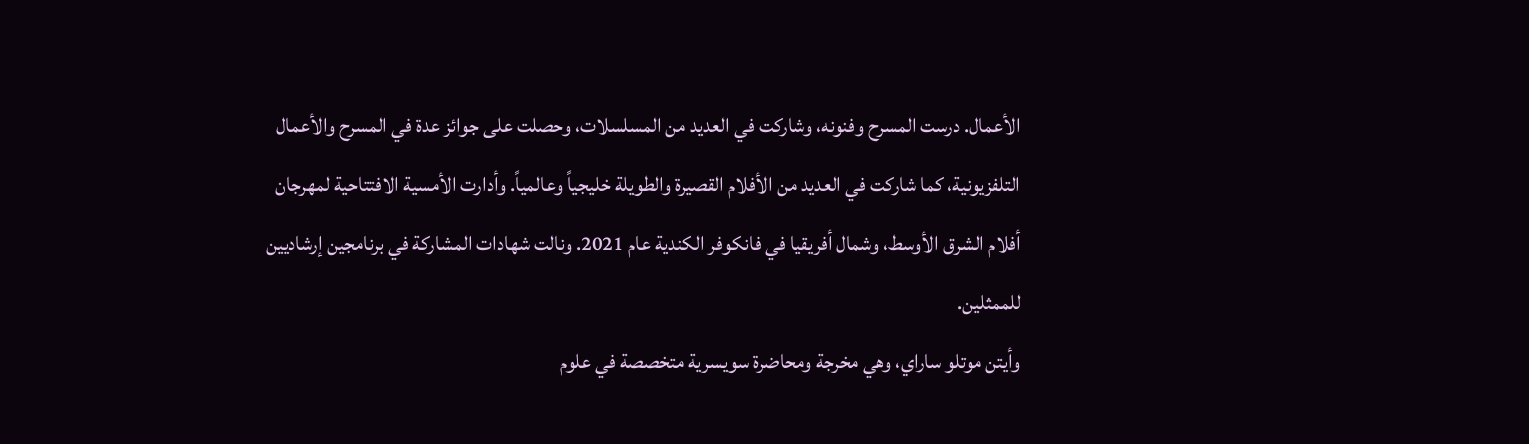الأعمال. درست المسرح وفنونه، وشاركت في العديد من المسلسلات، وحصلت على جوائز عدة في المسرح والأعمال التلفزيونية، كما شاركت في العديد من الأفلام القصيرة والطويلة خليجياً وعالمياً. وأدارت الأمسية الافتتاحية لمهرجان أفلام الشرق الأوسط، وشمال أفريقيا في فانكوفر الكندية عام 2021. ونالت شهادات المشاركة في برنامجين إرشاديين للممثلين.
وأيتن موتلو ساراي، وهي مخرجة ومحاضرة سويسرية متخصصة في علوم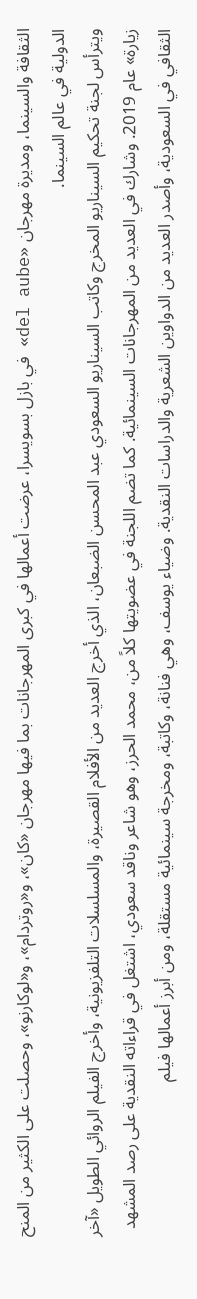الثقافة والسينما، ومديرة مهرجان «del aube» في بازل بسويسرا، عرضت أعمالها في كبرى المهرجانات بما فيها مهرجان «كان»، و«روتردام»، و«لوكارنو»، وحصلت على الكثير من المنح الدولية في عالم السينما.
ويترأس لجنة تحكيم السيناريو المخرج وكاتب السيناريو السعودي عبد المحسن الضبعان، الذي أخرج العديد من الأفلام القصيرة، والمسلسلات التلفزيونية، وأخرج الفيلم الروائي الطويل «آخر زيارة» عام 2019. وشارك في العديد من المهرجانات السينمائية. كما تضم اللجنة في عضويتها كلاً من، محمد الحرز، وهو شاعر وناقد سعودي، اشتغل في قراءاته النقدية على رصد المشهد الثقافي في السعودية، وأصدر العديد من الدواوين الشعرية والدراسات النقدية. وضياء يوسف، وهي فنانة، وكاتبة، ومخرجة سينمائية مستقلة، ومن أبرز أعمالها فيلم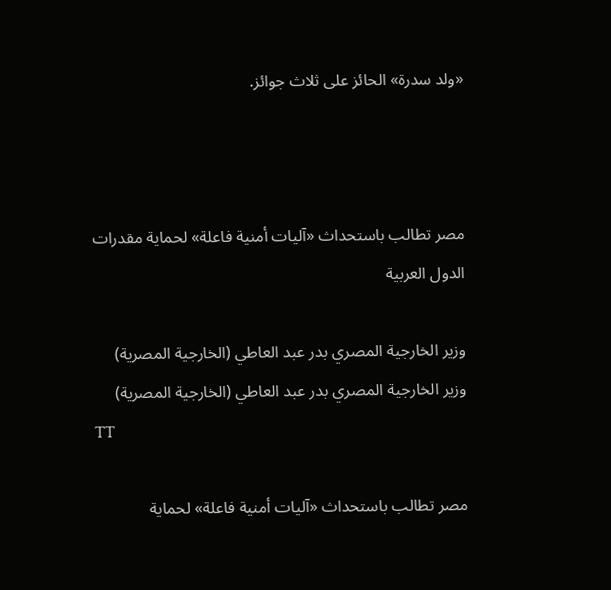«ولد سدرة» الحائز على ثلاث جوائز.



مصر تطالب باستحداث «آليات أمنية فاعلة» لحماية مقدرات الدول العربية

وزير الخارجية المصري بدر عبد العاطي (الخارجية المصرية)
وزير الخارجية المصري بدر عبد العاطي (الخارجية المصرية)
TT

مصر تطالب باستحداث «آليات أمنية فاعلة» لحماية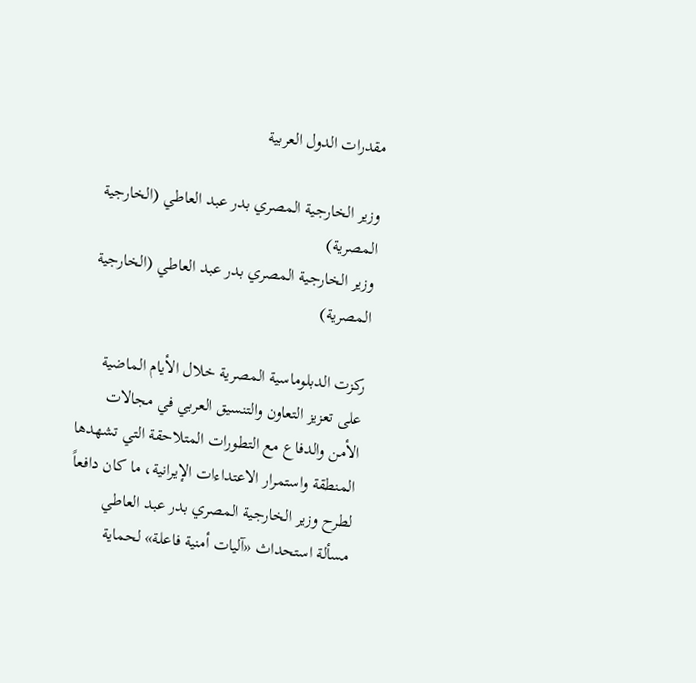مقدرات الدول العربية

وزير الخارجية المصري بدر عبد العاطي (الخارجية المصرية)
وزير الخارجية المصري بدر عبد العاطي (الخارجية المصرية)

ركزت الدبلوماسية المصرية خلال الأيام الماضية على تعزيز التعاون والتنسيق العربي في مجالات الأمن والدفاع مع التطورات المتلاحقة التي تشهدها المنطقة واستمرار الاعتداءات الإيرانية، ما كان دافعاً لطرح وزير الخارجية المصري بدر عبد العاطي مسألة استحداث «آليات أمنية فاعلة» لحماية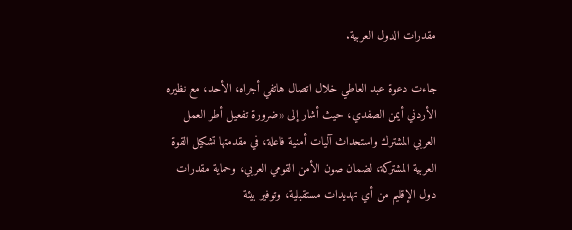مقدرات الدول العربية.

جاءت دعوة عبد العاطي خلال اتصال هاتفي أجراه، الأحد، مع نظيره الأردني أيمن الصفدي، حيث أشار إلى «ضرورة تفعيل أطر العمل العربي المشترك واستحداث آليات أمنية فاعلة، في مقدمتها تشكيل القوة العربية المشتركة، لضمان صون الأمن القومي العربي، وحماية مقدرات دول الإقليم من أي تهديدات مستقبلية، وتوفير بيئة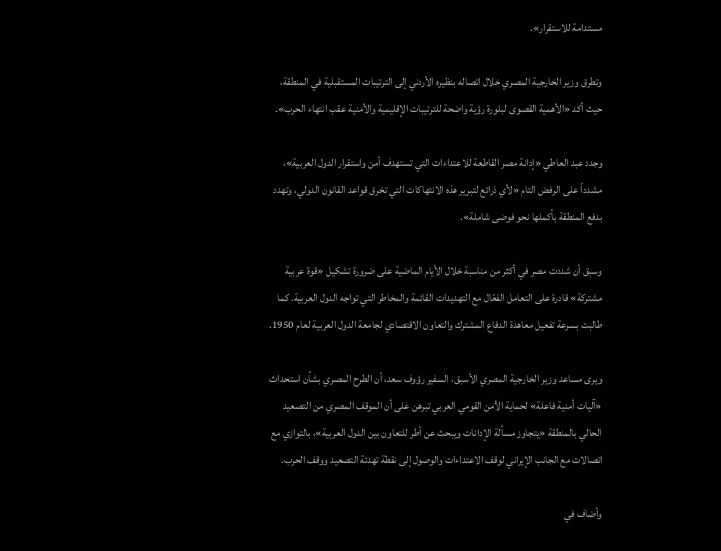مستدامة للاستقرار».

وتطرق وزير الخارجية المصري خلال اتصاله بنظيره الأردني إلى الترتيبات المستقبلية في المنطقة، حيث أكد «الأهمية القصوى لبلورة رؤية واضحة للترتيبات الإقليمية والأمنية عقب انتهاء الحرب».

وجدد عبد العاطي «إدانة مصر القاطعة للاعتداءات التي تستهدف أمن واستقرار الدول العربية»، مشدداً على الرفض التام «لأي ذرائع لتبرير هذه الانتهاكات التي تخرق قواعد القانون الدولي، وتهدد بدفع المنطقة بأكملها نحو فوضى شاملة».

وسبق أن شددت مصر في أكثر من مناسبة خلال الأيام الماضية على ضرورة تشكيل «قوة عربية مشتركة» قادرة على التعامل الفعّال مع التهديدات القائمة والمخاطر التي تواجه الدول العربية. كما طالبت بسرعة تفعيل معاهدة الدفاع المشترك والتعاون الاقتصادي لجامعة الدول العربية لعام 1950.

ويرى مساعد وزير الخارجية المصري الأسبق، السفير رؤوف سعد، أن الطرح المصري بشأن استحداث «آليات أمنية فاعلة» لحماية الأمن القومي العربي تبرهن على أن الموقف المصري من التصعيد الحالي بالمنطقة «يتجاوز مسألة الإدانات ويبحث عن أطر للتعاون بين الدول العربية»، بالتوازي مع اتصالات مع الجانب الإيراني لوقف الاعتداءات والوصول إلى نقطة تهدئة التصعيد ووقف الحرب.

وأضاف في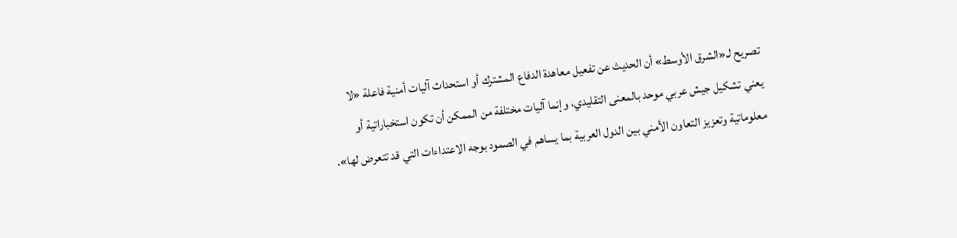تصريح لـ«الشرق الأوسط» أن الحديث عن تفعيل معاهدة الدفاع المشترك أو استحداث آليات أمنية فاعلة «لا يعني تشكيل جيش عربي موحد بالمعنى التقليدي، وإنما آليات مختلفة من الممكن أن تكون استخباراتية أو معلوماتية وتعزيز التعاون الأمني بين الدول العربية بما يساهم في الصمود بوجه الاعتداءات التي قد تتعرض لها».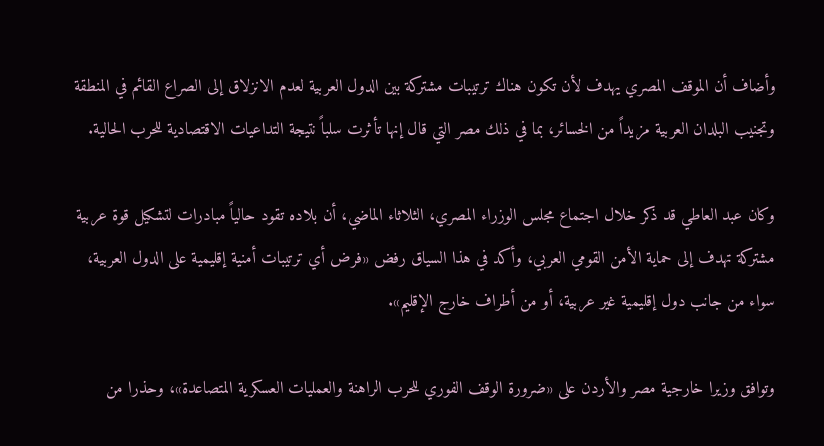وأضاف أن الموقف المصري يهدف لأن تكون هناك ترتيبات مشتركة بين الدول العربية لعدم الانزلاق إلى الصراع القائم في المنطقة وتجنيب البلدان العربية مزيداً من الخسائر، بما في ذلك مصر التي قال إنها تأثرت سلباً نتيجة التداعيات الاقتصادية للحرب الحالية.

وكان عبد العاطي قد ذكر خلال اجتماع مجلس الوزراء المصري، الثلاثاء الماضي، أن بلاده تقود حالياً مبادرات لتشكيل قوة عربية مشتركة تهدف إلى حماية الأمن القومي العربي، وأكد في هذا السياق رفض «فرض أي ترتيبات أمنية إقليمية على الدول العربية، سواء من جانب دول إقليمية غير عربية، أو من أطراف خارج الإقليم».

وتوافق وزيرا خارجية مصر والأردن على «ضرورة الوقف الفوري للحرب الراهنة والعمليات العسكرية المتصاعدة»، وحذرا من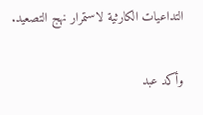التداعيات الكارثية لاستمرار نهج التصعيد.

وأكد عبد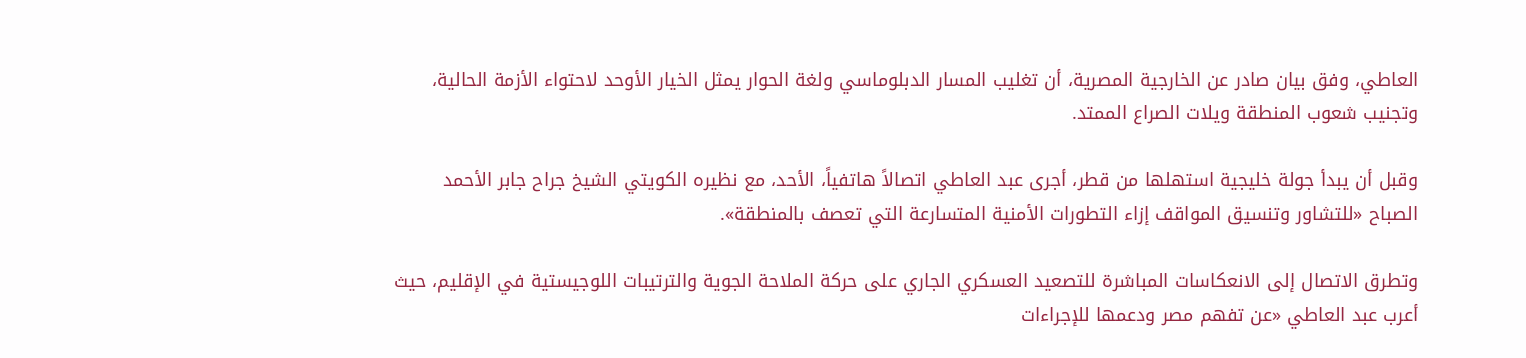العاطي، وفق بيان صادر عن الخارجية المصرية، أن تغليب المسار الدبلوماسي ولغة الحوار يمثل الخيار الأوحد لاحتواء الأزمة الحالية، وتجنيب شعوب المنطقة ويلات الصراع الممتد.

وقبل أن يبدأ جولة خليجية استهلها من قطر، أجرى عبد العاطي اتصالاً هاتفياً، الأحد، مع نظيره الكويتي الشيخ جراح جابر الأحمد الصباح «للتشاور وتنسيق المواقف إزاء التطورات الأمنية المتسارعة التي تعصف بالمنطقة».

وتطرق الاتصال إلى الانعكاسات المباشرة للتصعيد العسكري الجاري على حركة الملاحة الجوية والترتيبات اللوجيستية في الإقليم، حيث أعرب عبد العاطي «عن تفهم مصر ودعمها للإجراءات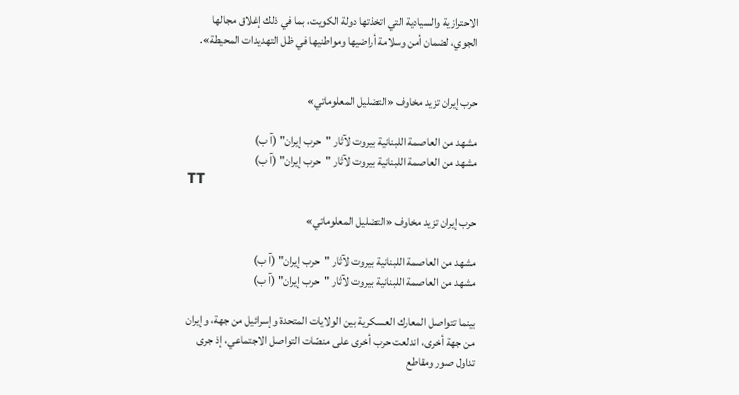الاحترازية والسيادية التي اتخذتها دولة الكويت، بما في ذلك إغلاق مجالها الجوي، لضمان أمن وسلامة أراضيها ومواطنيها في ظل التهديدات المحيطة».


حرب إيران تزيد مخاوف «التضليل المعلوماتي»

مشهد من العاصمة اللبنانية بيروت لآثار "حرب إيران" (آ ب)
مشهد من العاصمة اللبنانية بيروت لآثار "حرب إيران" (آ ب)
TT

حرب إيران تزيد مخاوف «التضليل المعلوماتي»

مشهد من العاصمة اللبنانية بيروت لآثار "حرب إيران" (آ ب)
مشهد من العاصمة اللبنانية بيروت لآثار "حرب إيران" (آ ب)

بينما تتواصل المعارك العسكرية بين الولايات المتحدة وإسرائيل من جهة، وإيران من جهة أخرى، اندلعت حرب أخرى على منصّات التواصل الاجتماعي، إذ جرى تداول صور ومقاطع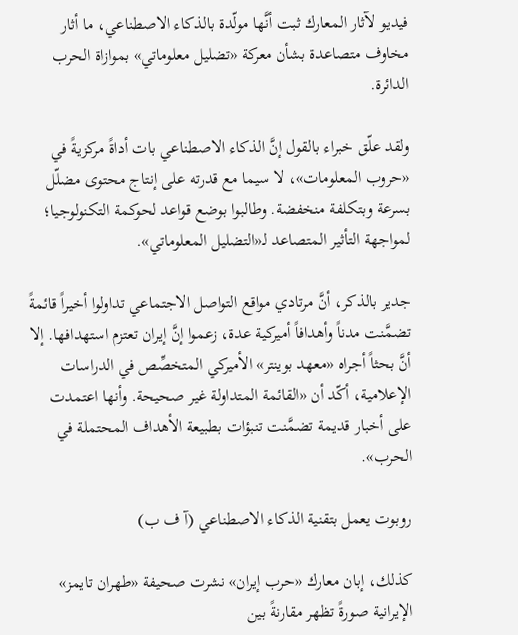فيديو لآثار المعارك ثبت أنَّها مولّدة بالذكاء الاصطناعي، ما أثار مخاوف متصاعدة بشأن معركة «تضليل معلوماتي» بموازاة الحرب الدائرة.

ولقد علّق خبراء بالقول إنَّ الذكاء الاصطناعي بات أداةً مركزيةً في «حروب المعلومات»، لا سيما مع قدرته على إنتاج محتوى مضلّل بسرعة وبتكلفة منخفضة. وطالبوا بوضع قواعد لحوكمة التكنولوجيا؛ لمواجهة التأثير المتصاعد لـ«التضليل المعلوماتي».

جدير بالذكر، أنَّ مرتادي مواقع التواصل الاجتماعي تداولوا أخيراً قائمةً تضمَّنت مدناً وأهدافاً أميركية عدة، زعموا إنَّ إيران تعتزم استهدافها. إلا أنَّ بحثاً أجراه «معهد بوينتر» الأميركي المتخصِّص في الدراسات الإعلامية، أكّد أن «القائمة المتداولة غير صحيحة. وأنها اعتمدت على أخبار قديمة تضمَّنت تنبؤات بطبيعة الأهداف المحتملة في الحرب».

روبوت يعمل بتقنية الذكاء الاصطناعي (آ ف ب)

كذلك، إبان معارك «حرب إيران» نشرت صحيفة «طهران تايمز» الإيرانية صورةً تظهر مقارنةً بين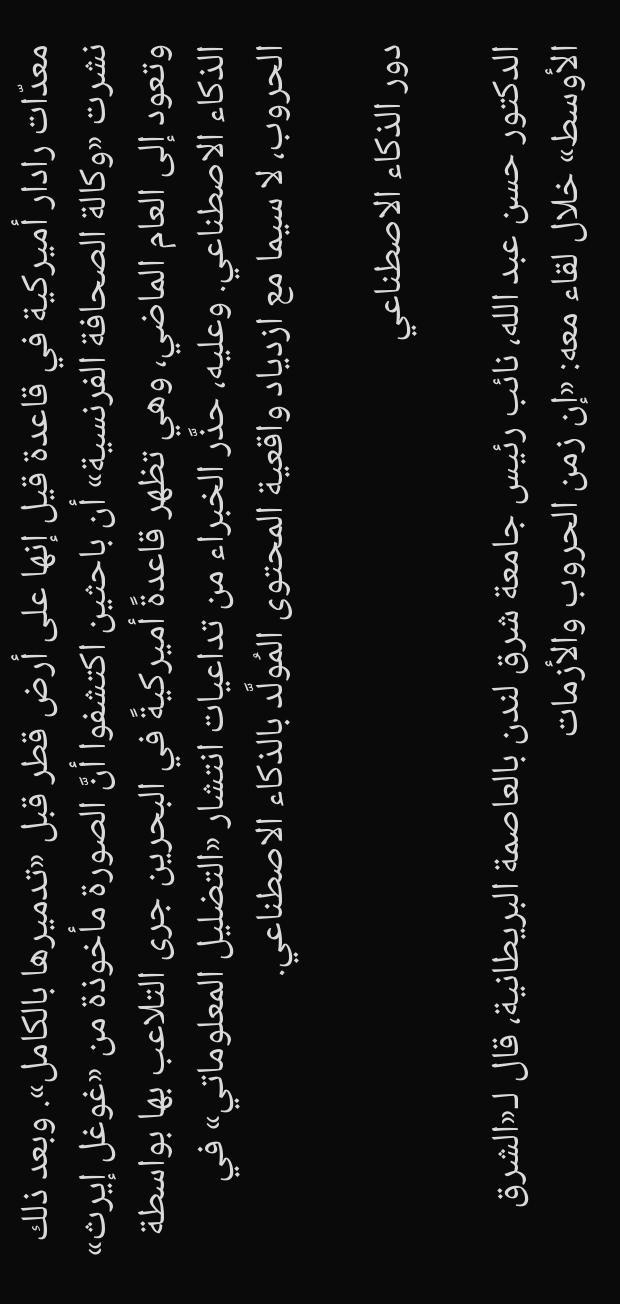معدّات رادار أميركية في قاعدة قيل إنها على أرض قطر قبل «تدميرها بالكامل». وبعد ذلك نشرت «وكالة الصحافة الفرنسية» أن باحثين اكتشفوا أنَّ الصورة مأخوذة من «غوغل إيرث» وتعود إلى العام الماضي، وهي تظهر قاعدةً أميركيةً في البحرين جرى التلاعب بها بواسطة الذكاء الاصطناعي. وعليه، حذَّر الخبراء من تداعيات انتشار «التضليل المعلوماتي» في الحروب، لا سيما مع ازدياد واقعية المحتوى المُولَّد بالذكاء الاصطناعي.

دور الذكاء الاصطناعي

الدكتور حسن عبد الله، نائب رئيس جامعة شرق لندن بالعاصمة البريطانية، قال لـ«الشرق الأوسط» خلال لقاء معه: «إن زمن الحروب والأزمات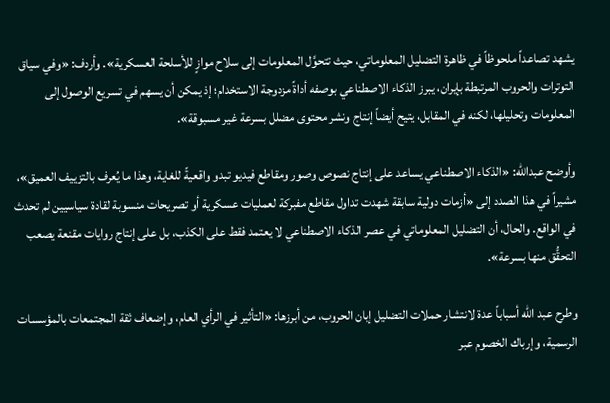يشهد تصاعداً ملحوظاً في ظاهرة التضليل المعلوماتي، حيث تتحوَّل المعلومات إلى سلاح موازٍ للأسلحة العسكرية». وأردف: «وفي سياق التوترات والحروب المرتبطة بإيران، يبرز الذكاء الاصطناعي بوصفه أداةً مزدوجة الاستخدام؛ إذ يمكن أن يسهم في تسريع الوصول إلى المعلومات وتحليلها، لكنه في المقابل، يتيح أيضاً إنتاج ونشر محتوى مضلل بسرعة غير مسبوقة».

وأوضح عبدالله: «الذكاء الاصطناعي يساعد على إنتاج نصوص وصور ومقاطع فيديو تبدو واقعيةً للغاية، وهذا ما يُعرف بالتزييف العميق»، مشيراً في هذا الصدد إلى «أزمات دولية سابقة شهدت تداول مقاطع مفبركة لعمليات عسكرية أو تصريحات منسوبة لقادة سياسيين لم تحدث في الواقع. والحال، أن التضليل المعلوماتي في عصر الذكاء الاصطناعي لا يعتمد فقط على الكذب، بل على إنتاج روايات مقنعة يصعب التحقُّق منها بسرعة».

وطرح عبد الله أسباباً عدة لانتشار حملات التضليل إبان الحروب، من أبرزها: «التأثير في الرأي العام، وإضعاف ثقة المجتمعات بالمؤسسات الرسمية، وإرباك الخصوم عبر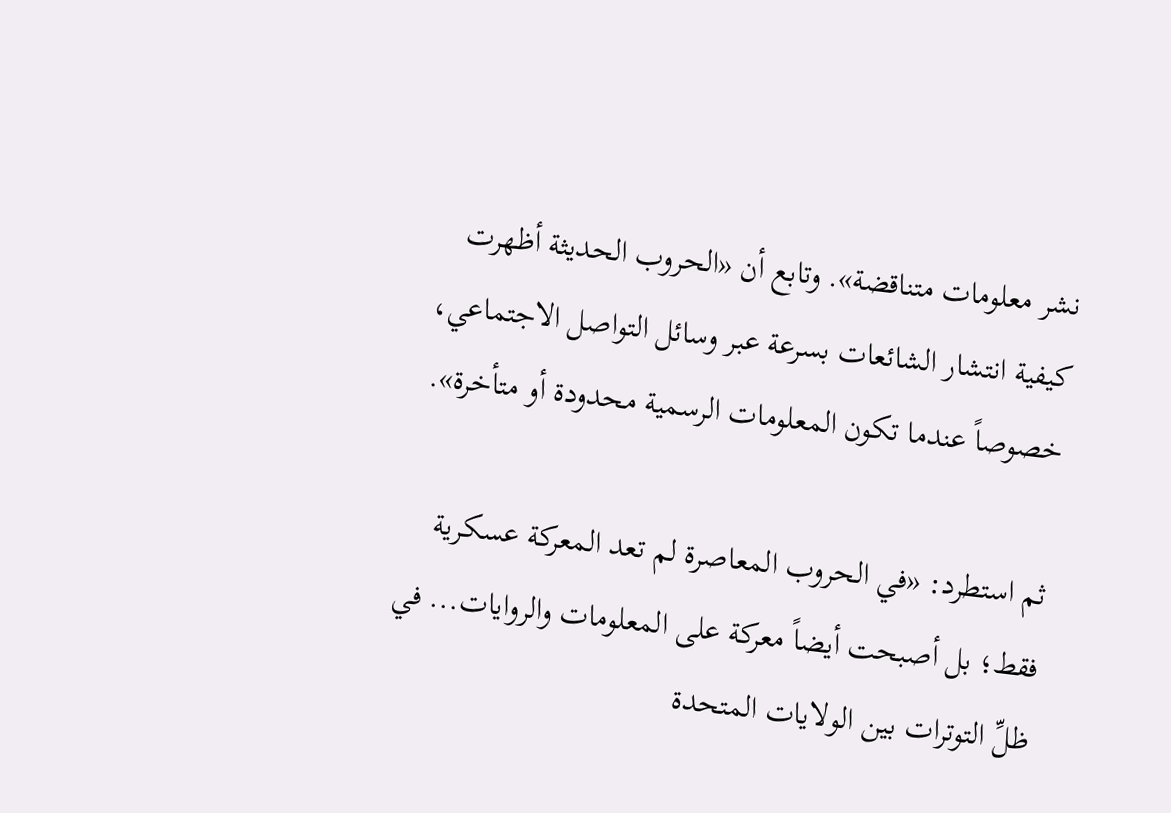نشر معلومات متناقضة». وتابع أن «الحروب الحديثة أظهرت كيفية انتشار الشائعات بسرعة عبر وسائل التواصل الاجتماعي، خصوصاً عندما تكون المعلومات الرسمية محدودة أو متأخرة».

ثم استطرد: «في الحروب المعاصرة لم تعد المعركة عسكرية فقط؛ بل أصبحت أيضاً معركة على المعلومات والروايات... في ظلِّ التوترات بين الولايات المتحدة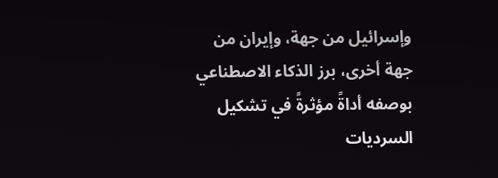وإسرائيل من جهة، وإيران من جهة أخرى، برز الذكاء الاصطناعي بوصفه أداةً مؤثرةً في تشكيل السرديات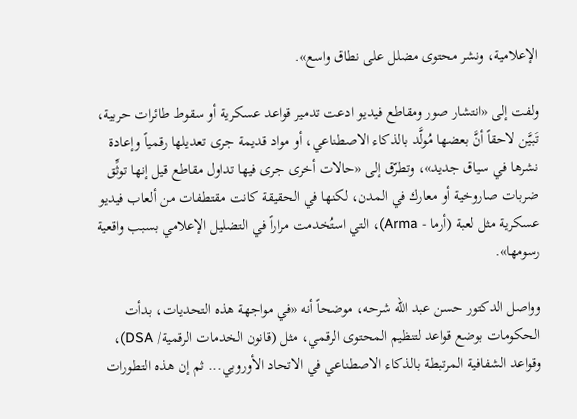الإعلامية، ونشر محتوى مضلل على نطاق واسع».

ولفت إلى «انتشار صور ومقاطع فيديو ادعت تدمير قواعد عسكرية أو سقوط طائرات حربية، تَبيَّن لاحقاً أنَّ بعضها مُولَّد بالذكاء الاصطناعي، أو مواد قديمة جرى تعديلها رقمياً وإعادة نشرها في سياق جديد»، وتطرّق إلى «حالات أخرى جرى فيها تداول مقاطع قيل إنها توثِّق ضربات صاروخية أو معارك في المدن، لكنها في الحقيقة كانت مقتطفات من ألعاب فيديو عسكرية مثل لعبة (أرما - Arma)، التي استُخدمت مراراً في التضليل الإعلامي بسبب واقعية رسومها».

وواصل الدكتور حسن عبد الله شرحه، موضحاً أنه «في مواجهة هذه التحديات، بدأت الحكومات بوضع قواعد لتنظيم المحتوى الرقمي، مثل (قانون الخدمات الرقمية/ DSA)، وقواعد الشفافية المرتبطة بالذكاء الاصطناعي في الاتحاد الأوروبي... ثم إن هذه التطورات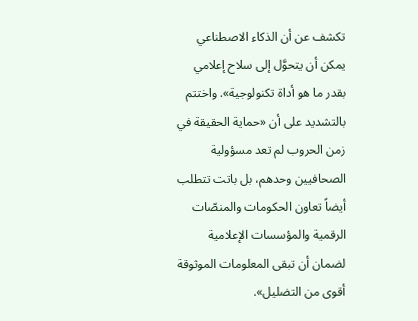تكشف عن أن الذكاء الاصطناعي يمكن أن يتحوَّل إلى سلاح إعلامي بقدر ما هو أداة تكنولوجية». واختتم بالتشديد على أن «حماية الحقيقة في زمن الحروب لم تعد مسؤولية الصحافيين وحدهم، بل باتت تتطلب أيضاً تعاون الحكومات والمنصّات الرقمية والمؤسسات الإعلامية لضمان أن تبقى المعلومات الموثوقة أقوى من التضليل».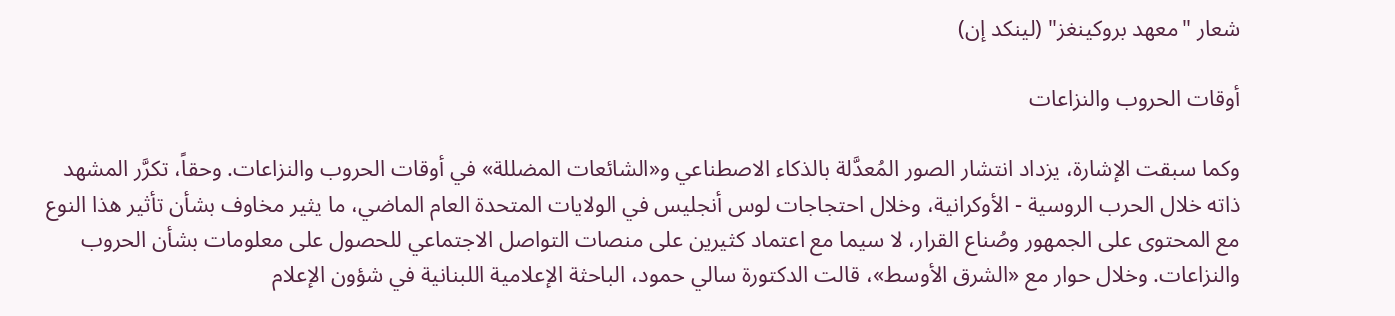شعار "معهد بروكينغز" (لينكد إن)

أوقات الحروب والنزاعات

وكما سبقت الإشارة، يزداد انتشار الصور المُعدَّلة بالذكاء الاصطناعي و«الشائعات المضللة» في أوقات الحروب والنزاعات. وحقاً، تكرَّر المشهد ذاته خلال الحرب الروسية - الأوكرانية، وخلال احتجاجات لوس أنجليس في الولايات المتحدة العام الماضي، ما يثير مخاوف بشأن تأثير هذا النوع مع المحتوى على الجمهور وصُناع القرار، لا سيما مع اعتماد كثيرين على منصات التواصل الاجتماعي للحصول على معلومات بشأن الحروب والنزاعات. وخلال حوار مع «الشرق الأوسط»، قالت الدكتورة سالي حمود، الباحثة الإعلامية اللبنانية في شؤون الإعلام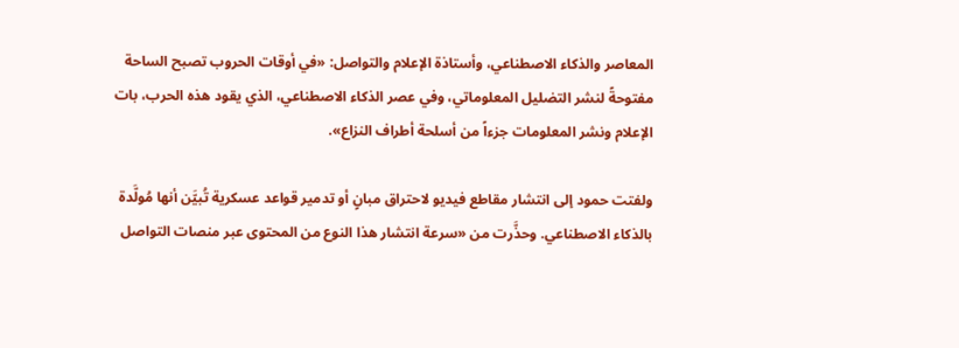المعاصر والذكاء الاصطناعي، وأستاذة الإعلام والتواصل: «في أوقات الحروب تصبح الساحة مفتوحةً لنشر التضليل المعلوماتي، وفي عصر الذكاء الاصطناعي، الذي يقود هذه الحرب، بات الإعلام ونشر المعلومات جزءاً من أسلحة أطراف النزاع».

ولفتت حمود إلى انتشار مقاطع فيديو لاحتراق مبانٍ أو تدمير قواعد عسكرية تُبيَّن أنها مُولَّدة بالذكاء الاصطناعي. وحذَّرت من «سرعة انتشار هذا النوع من المحتوى عبر منصات التواصل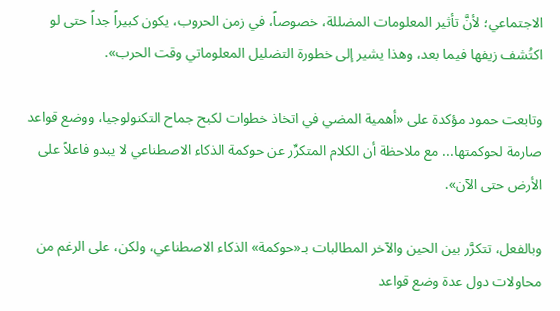الاجتماعي؛ لأنَّ تأثير المعلومات المضللة، خصوصاً، في زمن الحروب، يكون كبيراً جداً حتى لو اكتُشف زيفها فيما بعد، وهذا يشير إلى خطورة التضليل المعلوماتي وقت الحرب».

وتابعت حمود مؤكدة على «أهمية المضي في اتخاذ خطوات لكبح جماح التكنولوجيا، ووضع قواعد صارمة لحوكمتها... مع ملاحظة أن الكلام المتكرِّر عن حوكمة الذكاء الاصطناعي لا يبدو فاعلاً على الأرض حتى الآن».

وبالفعل، تتكرَّر بين الحين والآخر المطالبات بـ«حوكمة» الذكاء الاصطناعي، ولكن، على الرغم من محاولات دول عدة وضع قواعد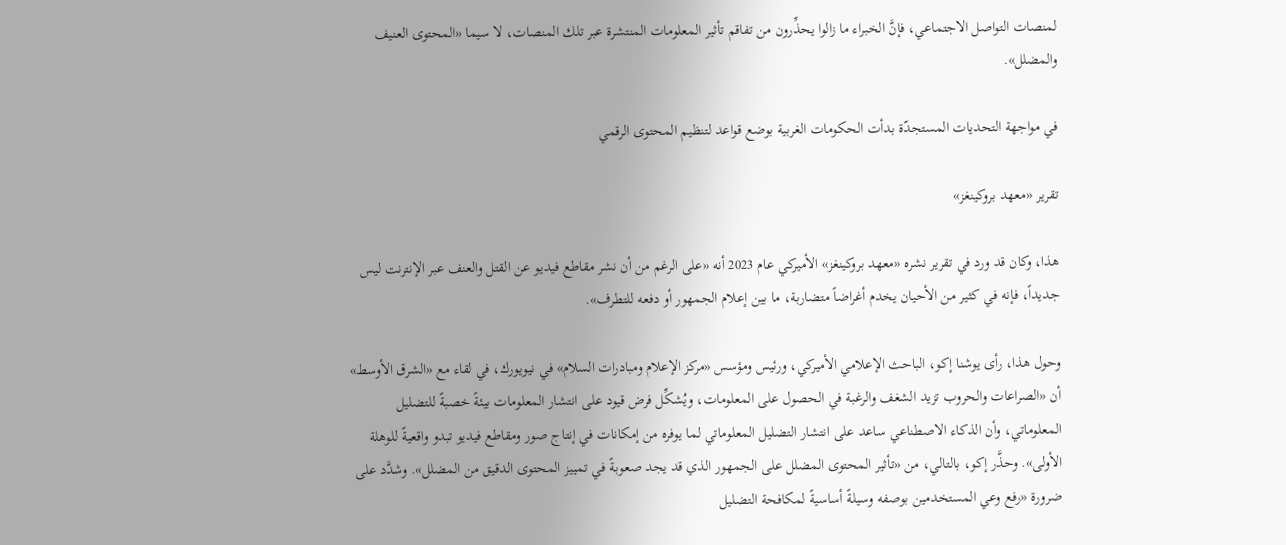لمنصات التواصل الاجتماعي، فإنَّ الخبراء ما زالوا يحذِّرون من تفاقم تأثير المعلومات المنتشرة عبر تلك المنصات، لا سيما «المحتوى العنيف والمضلل».

في مواجهة التحديات المستجدّة بدأت الحكومات الغربية بوضع قواعد لتنظيم المحتوى الرقمي

تقرير «معهد بروكينغز»

هذا، وكان قد ورد في تقرير نشره «معهد بروكينغز» الأميركي عام 2023 أنه «على الرغم من أن نشر مقاطع فيديو عن القتل والعنف عبر الإنترنت ليس جديداً، فإنه في كثير من الأحيان يخدم أغراضاً متضاربة، ما بين إعلام الجمهور أو دفعه للتطرف».

وحول هذا، رأى يوشنا إكو، الباحث الإعلامي الأميركي، ورئيس ومؤسس «مركز الإعلام ومبادرات السلام» في نيويورك، في لقاء مع «الشرق الأوسط» أن «الصراعات والحروب تزيد الشغف والرغبة في الحصول على المعلومات، ويُشكِّل فرض قيود على انتشار المعلومات بيئةً خصبةً للتضليل المعلوماتي، وأن الذكاء الاصطناعي ساعد على انتشار التضليل المعلوماتي لما يوفره من إمكانات في إنتاج صور ومقاطع فيديو تبدو واقعيةً للوهلة الأولى». وحذَّر إكو، بالتالي، من «تأثير المحتوى المضلل على الجمهور الذي قد يجد صعوبةً في تمييز المحتوى الدقيق من المضلل». وشدَّد على ضرورة «رفع وعي المستخدمين بوصفه وسيلةً أساسيةً لمكافحة التضليل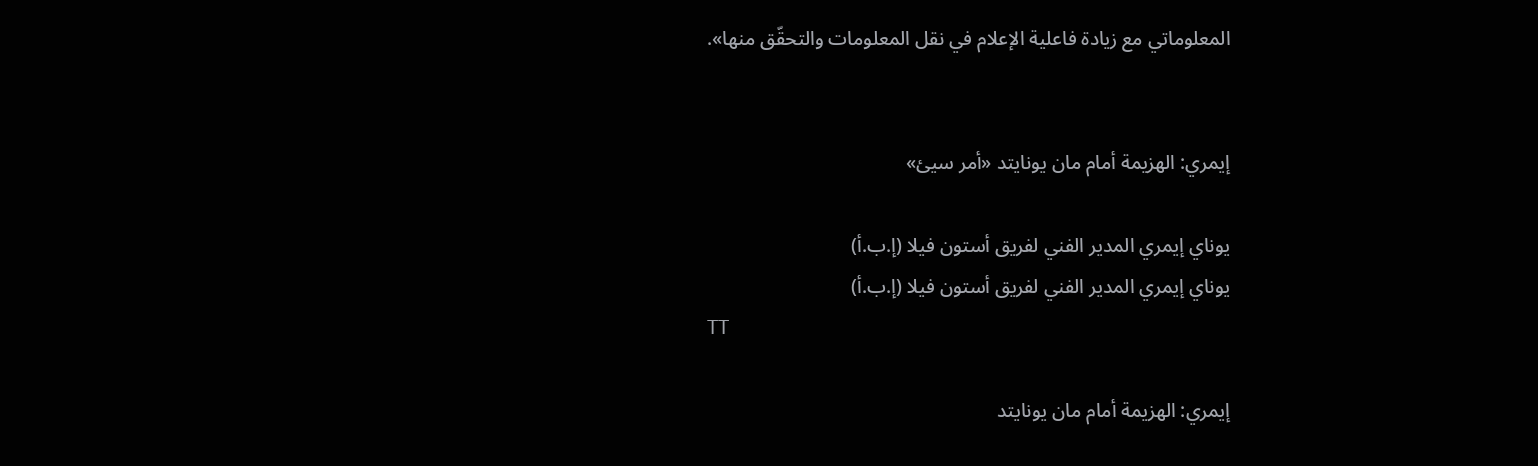المعلوماتي مع زيادة فاعلية الإعلام في نقل المعلومات والتحقّق منها».


إيمري: الهزيمة أمام مان يونايتد «أمر سيئ»

يوناي إيمري المدير الفني لفريق أستون فيلا (إ.ب.أ)
يوناي إيمري المدير الفني لفريق أستون فيلا (إ.ب.أ)
TT

إيمري: الهزيمة أمام مان يونايتد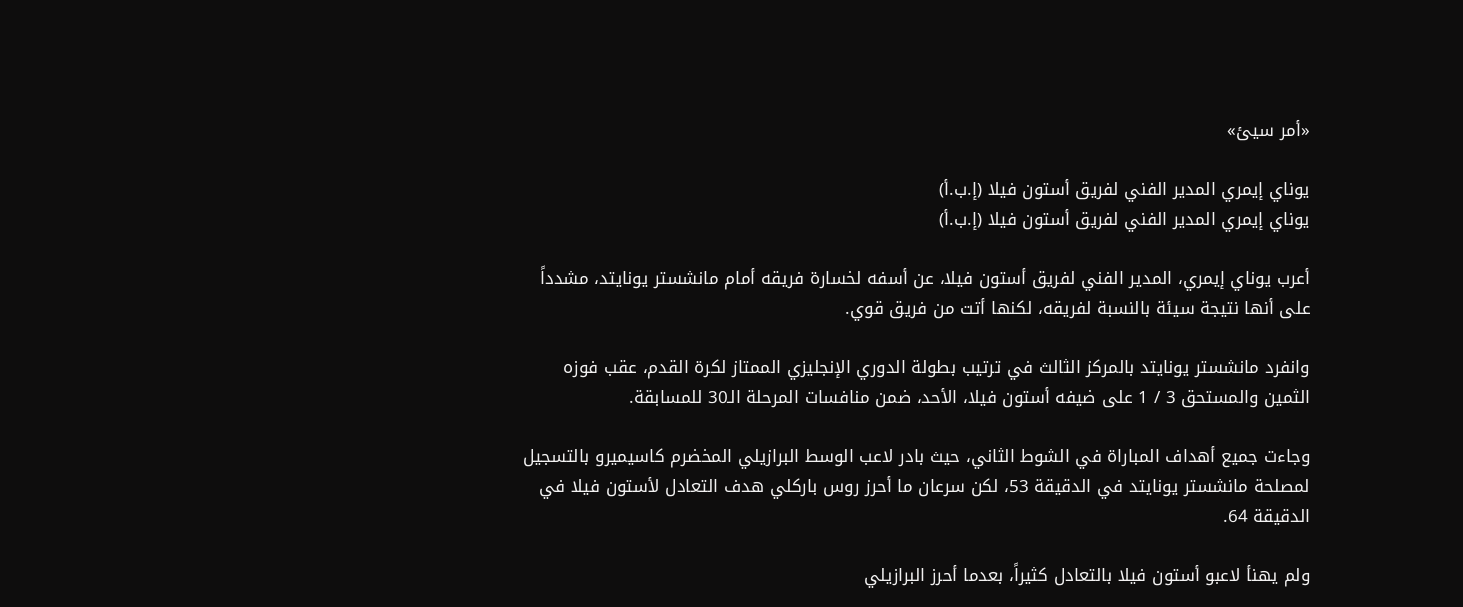«أمر سيئ»

يوناي إيمري المدير الفني لفريق أستون فيلا (إ.ب.أ)
يوناي إيمري المدير الفني لفريق أستون فيلا (إ.ب.أ)

أعرب يوناي إيمري، المدير الفني لفريق أستون فيلا، عن أسفه لخسارة فريقه أمام مانشستر يونايتد، مشدداً على أنها نتيجة سيئة بالنسبة لفريقه، لكنها أتت من فريق قوي.

وانفرد مانشستر يونايتد بالمركز الثالث في ترتيب بطولة الدوري الإنجليزي الممتاز لكرة القدم، عقب فوزه الثمين والمستحق 3 / 1 على ضيفه أستون فيلا، الأحد، ضمن منافسات المرحلة الـ30 للمسابقة.

وجاءت جميع أهداف المباراة في الشوط الثاني، حيث بادر لاعب الوسط البرازيلي المخضرم كاسيميرو بالتسجيل لمصلحة مانشستر يونايتد في الدقيقة 53، لكن سرعان ما أحرز روس باركلي هدف التعادل لأستون فيلا في الدقيقة 64.

ولم يهنأ لاعبو أستون فيلا بالتعادل كثيراً، بعدما أحرز البرازيلي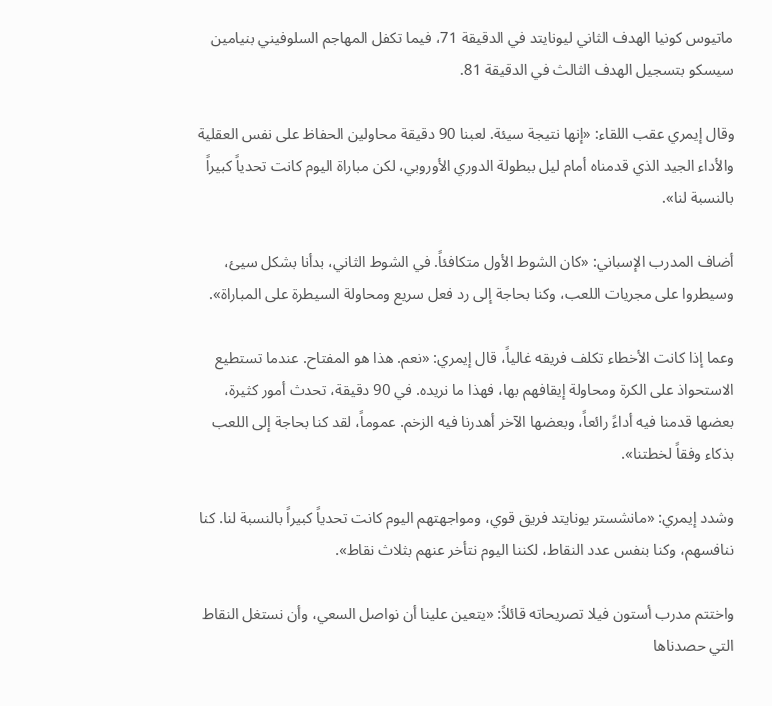ماتيوس كونيا الهدف الثاني ليونايتد في الدقيقة 71، فيما تكفل المهاجم السلوفيني بنيامين سيسكو بتسجيل الهدف الثالث في الدقيقة 81.

وقال إيمري عقب اللقاء: «إنها نتيجة سيئة. لعبنا 90 دقيقة محاولين الحفاظ على نفس العقلية والأداء الجيد الذي قدمناه أمام ليل ببطولة الدوري الأوروبي، لكن مباراة اليوم كانت تحدياً كبيراً بالنسبة لنا».

أضاف المدرب الإسباني: «كان الشوط الأول متكافئاً. في الشوط الثاني، بدأنا بشكل سيئ، وسيطروا على مجريات اللعب، وكنا بحاجة إلى رد فعل سريع ومحاولة السيطرة على المباراة».

وعما إذا كانت الأخطاء تكلف فريقه غالياً، قال إيمري: «نعم. هذا هو المفتاح. عندما تستطيع الاستحواذ على الكرة ومحاولة إيقافهم بها، فهذا ما نريده. في 90 دقيقة، تحدث أمور كثيرة، بعضها قدمنا فيه أداءً رائعاً، وبعضها الآخر أهدرنا فيه الزخم. عموماً، لقد كنا بحاجة إلى اللعب بذكاء وفقاً لخطتنا».

وشدد إيمري: «مانشستر يونايتد فريق قوي، ومواجهتهم اليوم كانت تحدياً كبيراً بالنسبة لنا. كنا ننافسهم، وكنا بنفس عدد النقاط، لكننا اليوم نتأخر عنهم بثلاث نقاط».

واختتم مدرب أستون فيلا تصريحاته قائلاً: «يتعين علينا أن نواصل السعي، وأن نستغل النقاط التي حصدناها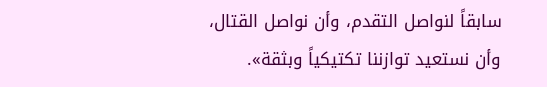سابقاً لنواصل التقدم، وأن نواصل القتال، وأن نستعيد توازننا تكتيكياً وبثقة».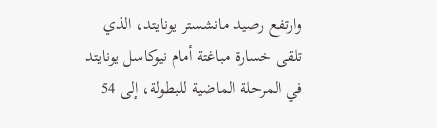وارتفع رصيد مانشستر يونايتد، الذي تلقى خسارة مباغتة أمام نيوكاسل يونايتد في المرحلة الماضية للبطولة، إلى 54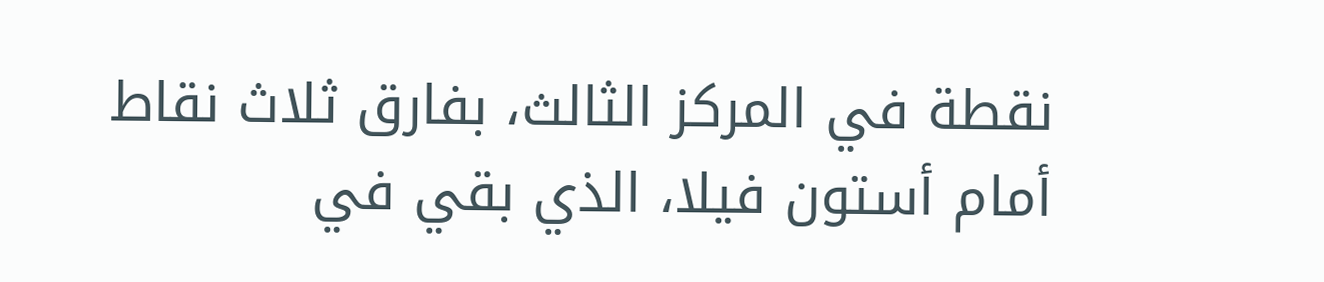نقطة في المركز الثالث، بفارق ثلاث نقاط أمام أستون فيلا، الذي بقي في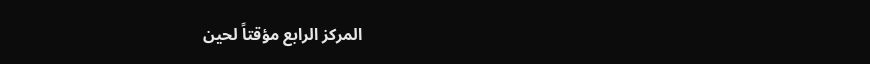المركز الرابع مؤقتاً لحين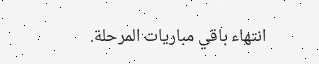انتهاء باقي مباريات المرحلة.